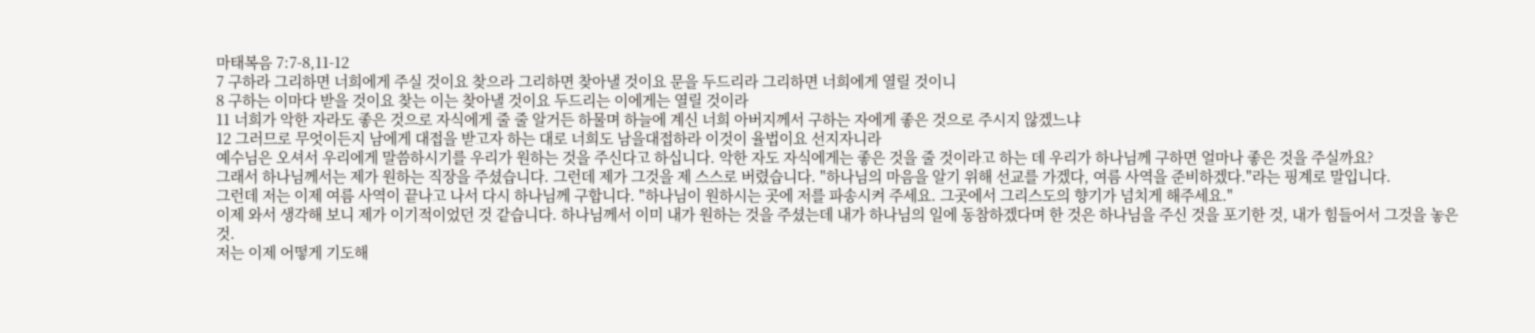마태복음 7:7-8,11-12
7 구하라 그리하면 너희에게 주실 것이요 찾으라 그리하면 찾아낼 것이요 문을 두드리라 그리하면 너희에게 열릴 것이니
8 구하는 이마다 받을 것이요 찾는 이는 찾아낼 것이요 두드리는 이에게는 열릴 것이라
11 너희가 악한 자라도 좋은 것으로 자식에게 줄 줄 알거든 하물며 하늘에 계신 너희 아버지께서 구하는 자에게 좋은 것으로 주시지 않겠느냐
12 그러므로 무엇이든지 남에게 대접을 받고자 하는 대로 너희도 남을대접하라 이것이 율법이요 선지자니라
예수님은 오셔서 우리에게 말씀하시기를 우리가 원하는 것을 주신다고 하십니다. 악한 자도 자식에게는 좋은 것을 줄 것이라고 하는 데 우리가 하나님께 구하면 얼마나 좋은 것을 주실까요?
그래서 하나님께서는 제가 원하는 직장을 주셨습니다. 그런데 제가 그것을 제 스스로 버렸습니다. "하나님의 마음을 알기 위해 선교를 가겠다, 여름 사역을 준비하겠다."라는 핑계로 말입니다.
그런데 저는 이제 여름 사역이 끝나고 나서 다시 하나님께 구합니다. "하나님이 원하시는 곳에 저를 파송시켜 주세요. 그곳에서 그리스도의 향기가 넘치게 해주세요."
이제 와서 생각해 보니 제가 이기적이었던 것 같습니다. 하나님께서 이미 내가 원하는 것을 주셨는데 내가 하나님의 일에 동참하겠다며 한 것은 하나님을 주신 것을 포기한 것, 내가 힘들어서 그것을 놓은 것.
저는 이제 어떻게 기도해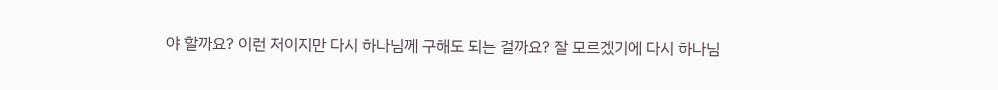야 할까요? 이런 저이지만 다시 하나님께 구해도 되는 걸까요? 잘 모르겠기에 다시 하나님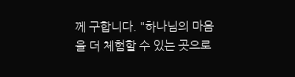께 구합니다. "하나님의 마음을 더 체험할 수 있는 곳으로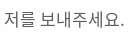저를 보내주세요.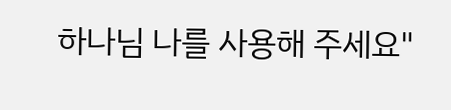하나님 나를 사용해 주세요"